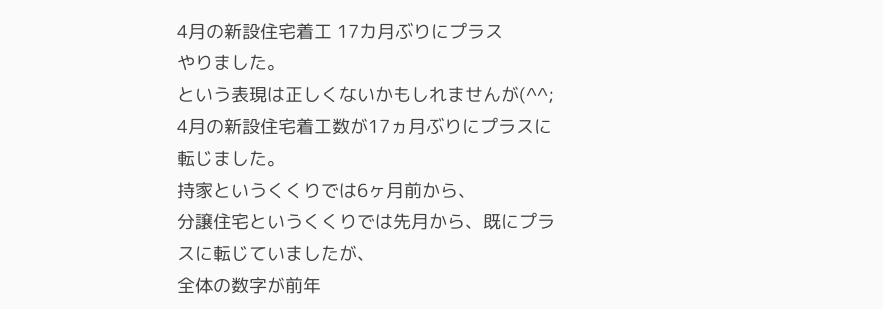4月の新設住宅着工 17カ月ぶりにプラス
やりました。
という表現は正しくないかもしれませんが(^^;
4月の新設住宅着工数が17ヵ月ぶりにプラスに転じました。
持家というくくりでは6ヶ月前から、
分譲住宅というくくりでは先月から、既にプラスに転じていましたが、
全体の数字が前年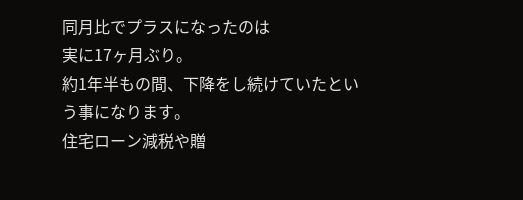同月比でプラスになったのは
実に17ヶ月ぶり。
約1年半もの間、下降をし続けていたという事になります。
住宅ローン減税や贈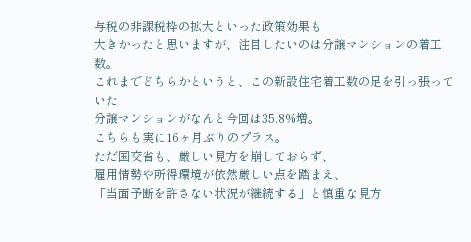与税の非課税枠の拡大といった政策効果も
大きかったと思いますが、注目したいのは分譲マンションの着工数。
これまでどちらかというと、この新設住宅着工数の足を引っ張っていた
分譲マンションがなんと今回は35.8%増。
こちらも実に16ヶ月ぶりのプラス。
ただ国交省も、厳しい見方を崩しておらず、
雇用情勢や所得環境が依然厳しい点を踏まえ、
「当面予断を許さない状況が継続する」と慎重な見方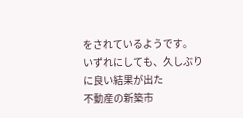をされているようです。
いずれにしても、久しぶりに良い結果が出た
不動産の新築市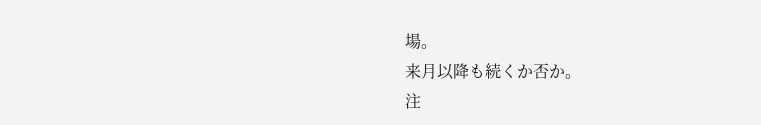場。
来月以降も続くか否か。
注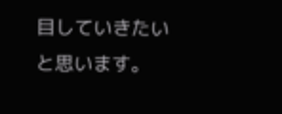目していきたいと思います。